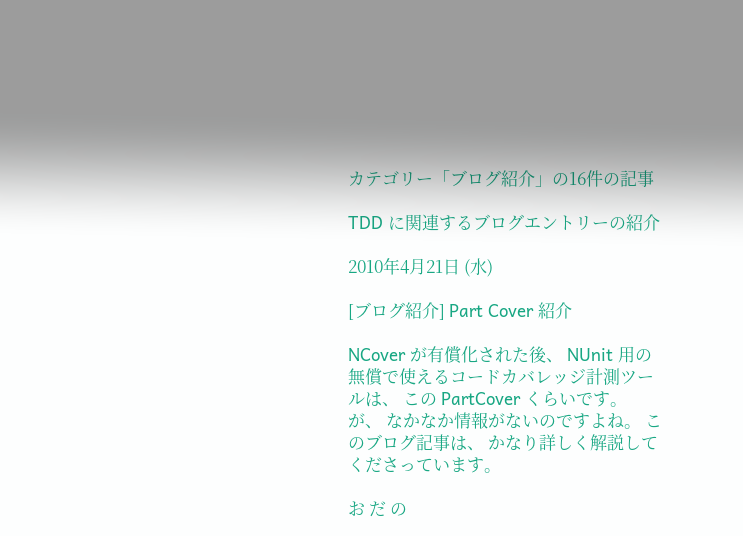カテゴリー「ブログ紹介」の16件の記事

TDD に関連するブログエントリーの紹介

2010年4月21日 (水)

[ブログ紹介] Part Cover 紹介

NCover が有償化された後、 NUnit 用の無償で使えるコードカバレッジ計測ツールは、 この PartCover くらいです。 が、 なかなか情報がないのですよね。 このブログ記事は、 かなり詳しく解説してくださっています。

お だ の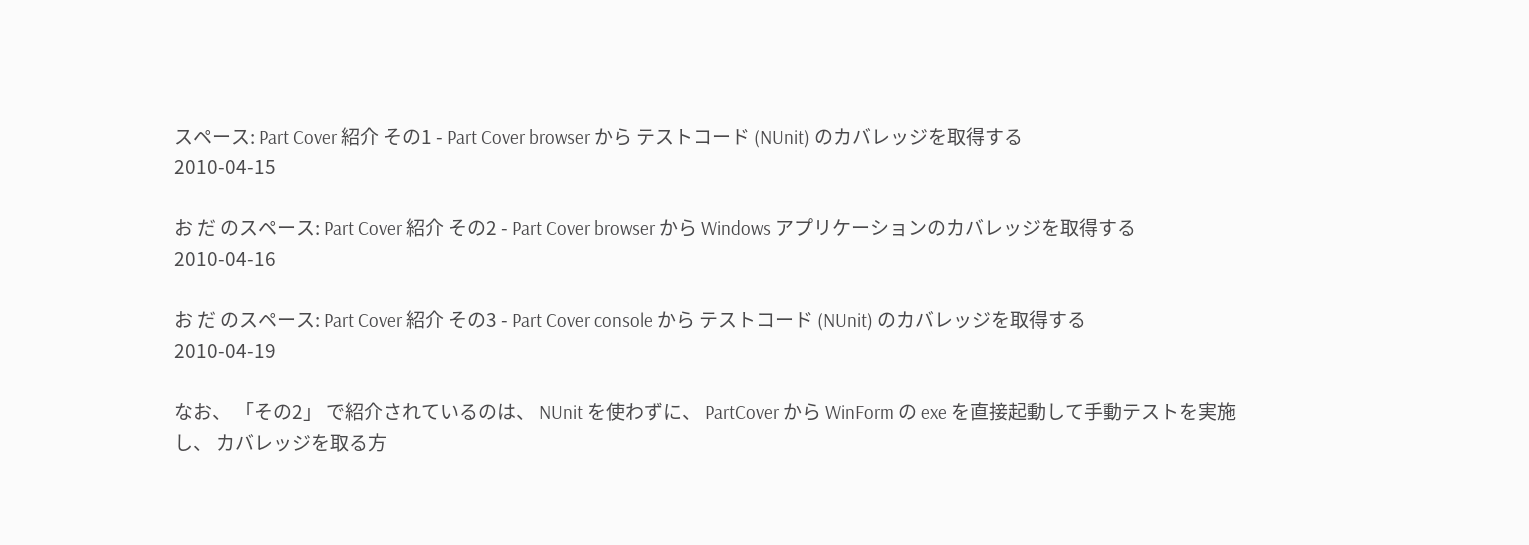スペース: Part Cover 紹介 その1 - Part Cover browser から テストコード (NUnit) のカバレッジを取得する
2010-04-15

お だ のスペース: Part Cover 紹介 その2 - Part Cover browser から Windows アプリケーションのカバレッジを取得する
2010-04-16

お だ のスペース: Part Cover 紹介 その3 - Part Cover console から テストコード (NUnit) のカバレッジを取得する
2010-04-19

なお、 「その2」 で紹介されているのは、 NUnit を使わずに、 PartCover から WinForm の exe を直接起動して手動テストを実施し、 カバレッジを取る方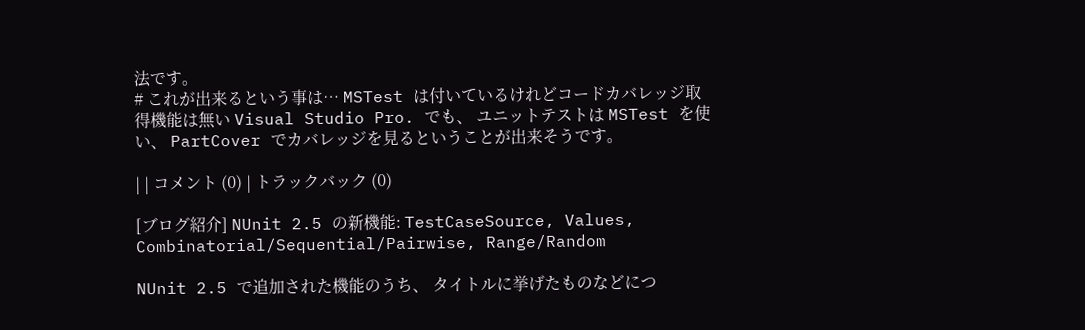法です。
# これが出来るという事は… MSTest は付いているけれどコードカバレッジ取得機能は無い Visual Studio Pro. でも、 ユニットテストは MSTest を使い、 PartCover でカバレッジを見るということが出来そうです。

| | コメント (0) | トラックバック (0)

[ブログ紹介] NUnit 2.5 の新機能: TestCaseSource, Values, Combinatorial/Sequential/Pairwise, Range/Random

NUnit 2.5 で追加された機能のうち、 タイトルに挙げたものなどにつ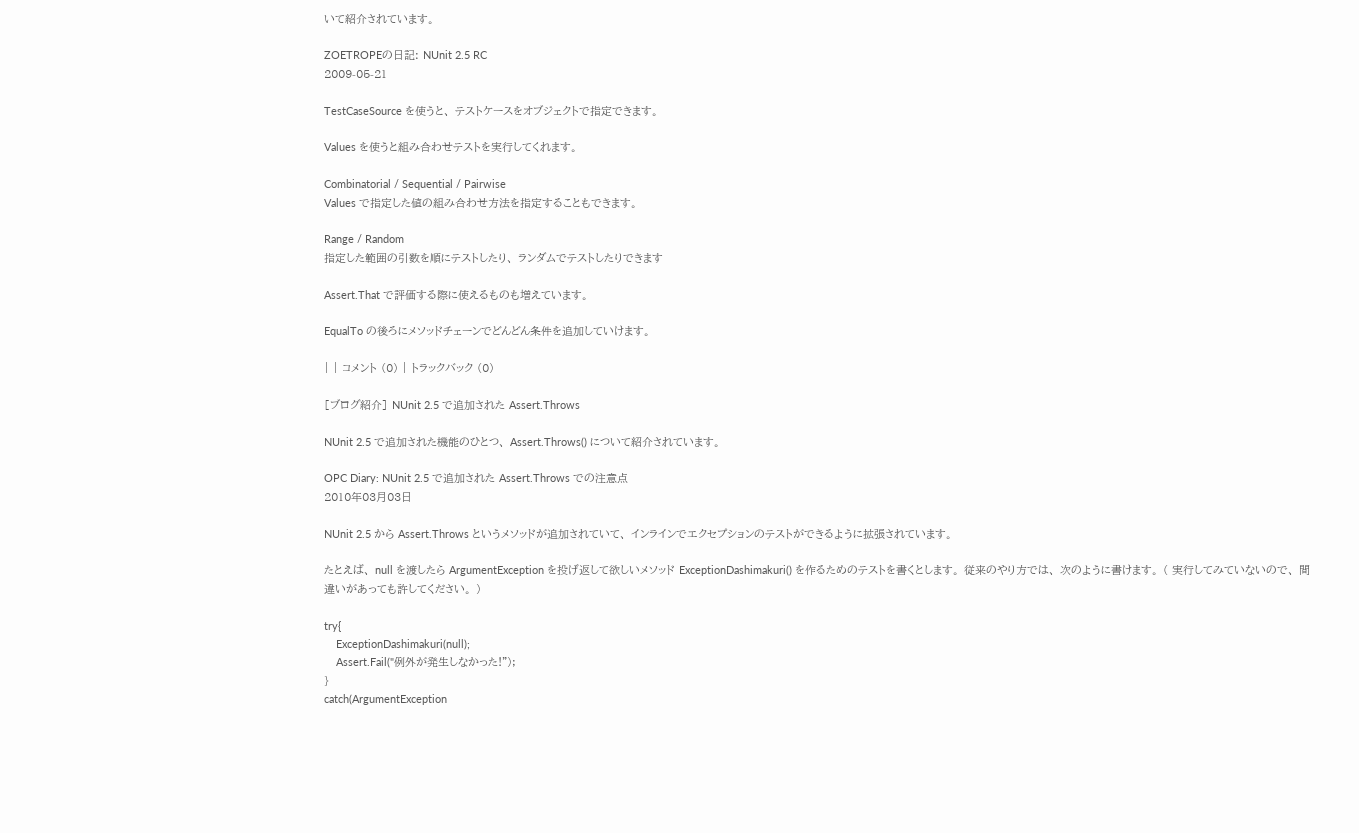いて紹介されています。

ZOETROPEの日記: NUnit 2.5 RC
2009-05-21

TestCaseSource を使うと、 テストケースをオブジェクトで指定できます。

Values を使うと組み合わせテストを実行してくれます。

Combinatorial / Sequential / Pairwise
Values で指定した値の組み合わせ方法を指定することもできます。

Range / Random
指定した範囲の引数を順にテストしたり、 ランダムでテストしたりできます

Assert.That で評価する際に使えるものも増えています。

EqualTo の後ろにメソッドチェーンでどんどん条件を追加していけます。

| | コメント (0) | トラックバック (0)

[ブログ紹介] NUnit 2.5 で追加された Assert.Throws

NUnit 2.5 で追加された機能のひとつ、 Assert.Throws() について紹介されています。

OPC Diary: NUnit 2.5 で追加された Assert.Throws での注意点
2010年03月03日

NUnit 2.5 から Assert.Throws というメソッドが追加されていて、 インラインでエクセプションのテストができるように拡張されています。

たとえば、 null を渡したら ArgumentException を投げ返して欲しいメソッド ExceptionDashimakuri() を作るためのテストを書くとします。 従来のやり方では、 次のように書けます。 ( 実行してみていないので、 間違いがあっても許してください。 )

try{
    ExceptionDashimakuri(null);
    Assert.Fail("例外が発生しなかった!");
}
catch(ArgumentException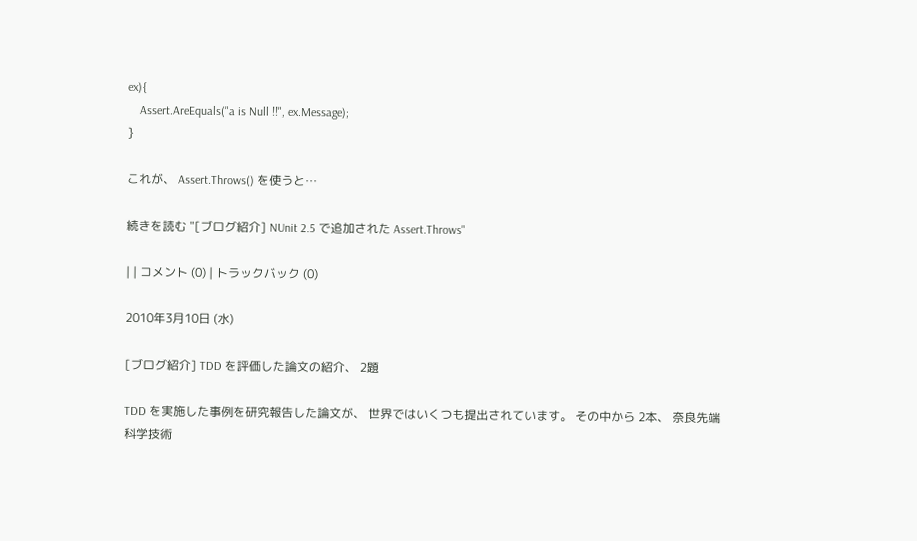ex){
    Assert.AreEquals("a is Null !!", ex.Message);
}

これが、 Assert.Throws() を使うと…

続きを読む "[ブログ紹介] NUnit 2.5 で追加された Assert.Throws"

| | コメント (0) | トラックバック (0)

2010年3月10日 (水)

[ブログ紹介] TDD を評価した論文の紹介、 2題

TDD を実施した事例を研究報告した論文が、 世界ではいくつも提出されています。 その中から 2本、 奈良先端科学技術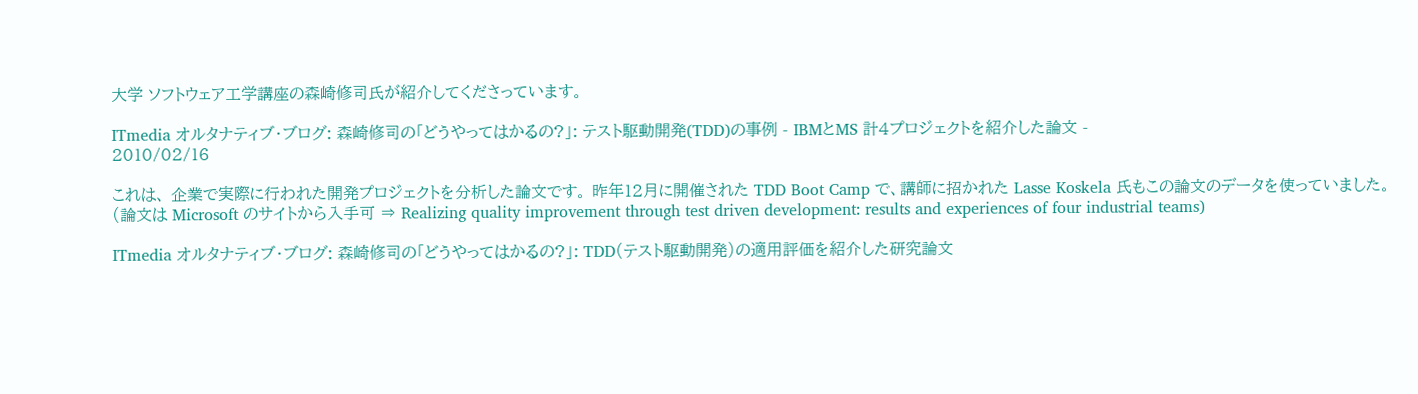大学 ソフトウェア工学講座の森崎修司氏が紹介してくださっています。

ITmedia オルタナティブ・ブログ: 森崎修司の「どうやってはかるの?」: テスト駆動開発(TDD)の事例 - IBMとMS 計4プロジェクトを紹介した論文 -
2010/02/16

これは、 企業で実際に行われた開発プロジェクトを分析した論文です。 昨年12月に開催された TDD Boot Camp で、講師に招かれた Lasse Koskela 氏もこの論文のデータを使っていました。 (論文は Microsoft のサイトから入手可 ⇒ Realizing quality improvement through test driven development: results and experiences of four industrial teams)

ITmedia オルタナティブ・ブログ: 森崎修司の「どうやってはかるの?」: TDD(テスト駆動開発)の適用評価を紹介した研究論文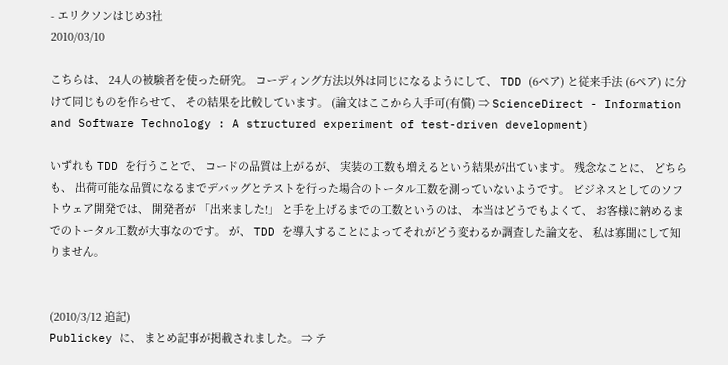- エリクソンはじめ3社
2010/03/10

こちらは、 24人の被験者を使った研究。 コーディング方法以外は同じになるようにして、 TDD (6ペア) と従来手法 (6ペア) に分けて同じものを作らせて、 その結果を比較しています。 (論文はここから入手可(有償) ⇒ ScienceDirect - Information and Software Technology : A structured experiment of test-driven development)

いずれも TDD を行うことで、 コードの品質は上がるが、 実装の工数も増えるという結果が出ています。 残念なことに、 どちらも、 出荷可能な品質になるまでデバッグとテストを行った場合のトータル工数を測っていないようです。 ビジネスとしてのソフトウェア開発では、 開発者が 「出来ました!」 と手を上げるまでの工数というのは、 本当はどうでもよくて、 お客様に納めるまでのトータル工数が大事なのです。 が、 TDD を導入することによってそれがどう変わるか調査した論文を、 私は寡聞にして知りません。


(2010/3/12 追記)
Publickey に、 まとめ記事が掲載されました。 ⇒ テ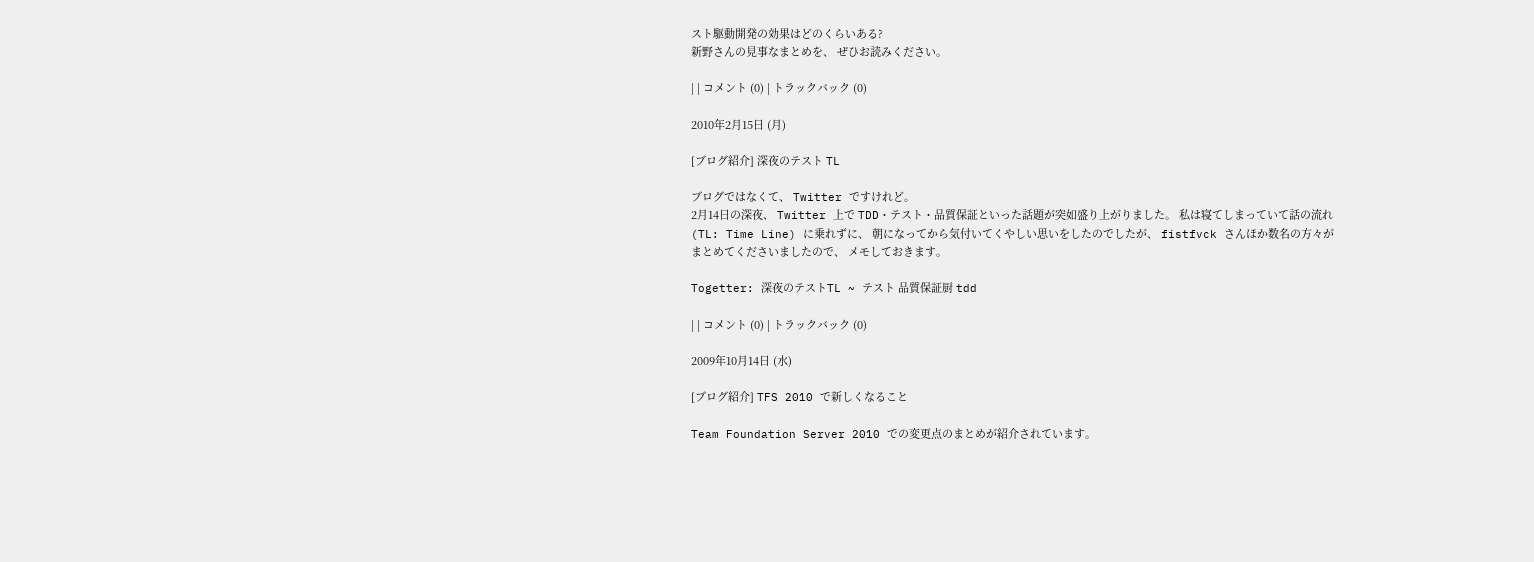スト駆動開発の効果はどのくらいある?
新野さんの見事なまとめを、 ぜひお読みください。

| | コメント (0) | トラックバック (0)

2010年2月15日 (月)

[ブログ紹介] 深夜のテスト TL

ブログではなくて、 Twitter ですけれど。
2月14日の深夜、 Twitter 上で TDD・テスト・品質保証といった話題が突如盛り上がりました。 私は寝てしまっていて話の流れ (TL: Time Line) に乗れずに、 朝になってから気付いてくやしい思いをしたのでしたが、 fistfvck さんほか数名の方々がまとめてくださいましたので、 メモしておきます。

Togetter: 深夜のテストTL ~ テスト 品質保証厨 tdd

| | コメント (0) | トラックバック (0)

2009年10月14日 (水)

[ブログ紹介] TFS 2010 で新しくなること

Team Foundation Server 2010 での変更点のまとめが紹介されています。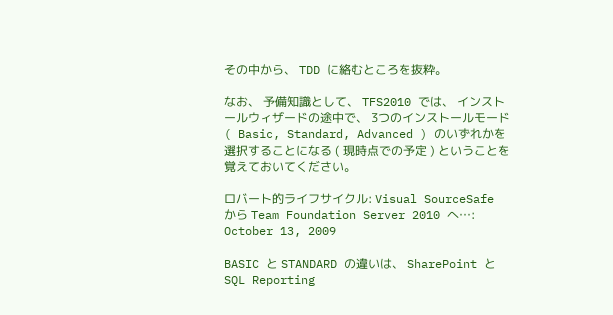その中から、 TDD に絡むところを抜粋。

なお、 予備知識として、 TFS2010 では、 インストールウィザードの途中で、 3つのインストールモード ( Basic, Standard, Advanced ) のいずれかを選択することになる ( 現時点での予定 ) ということを覚えておいてください。

ロバート的ライフサイクル: Visual SourceSafe から Team Foundation Server 2010 へ…:
October 13, 2009

BASIC と STANDARD の違いは、 SharePoint と SQL Reporting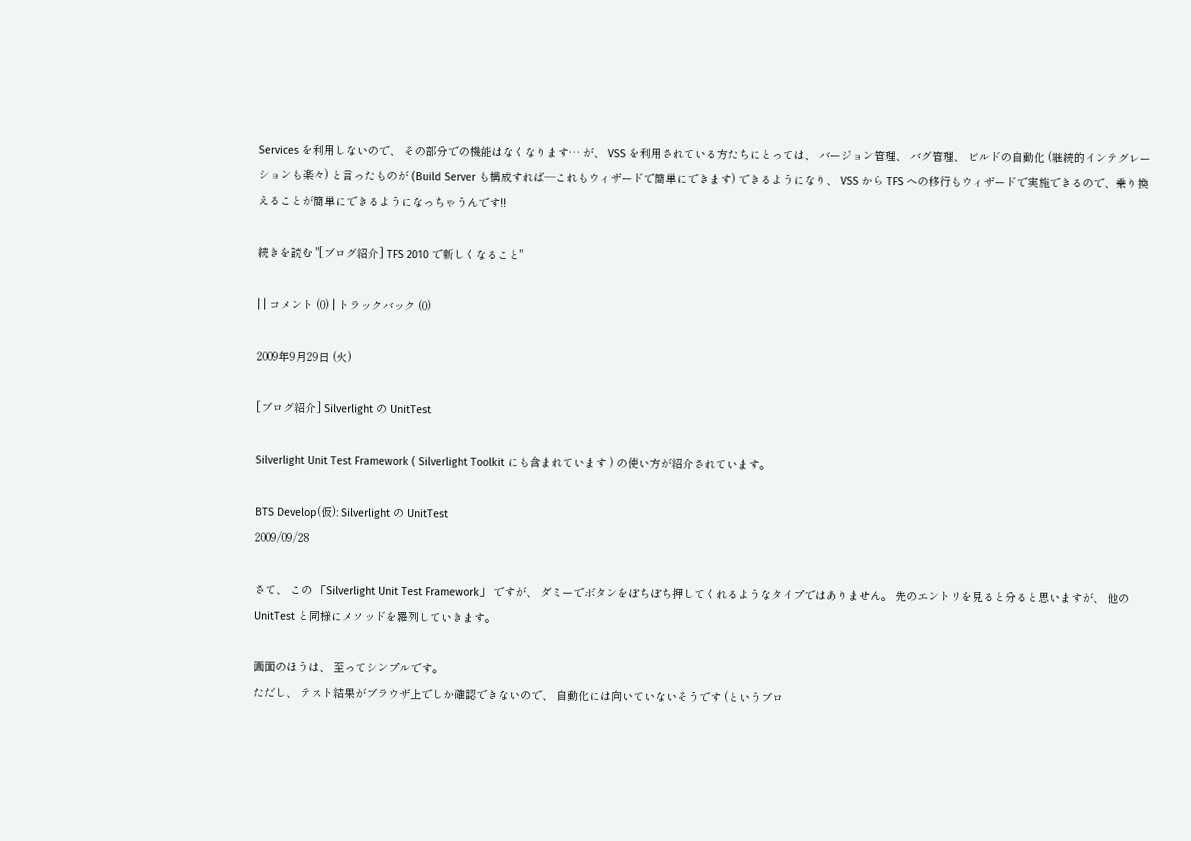Services を利用しないので、 その部分での機能はなくなります… が、 VSS を利用されている方たちにとっては、 バージョン管理、 バグ管理、 ビルドの自動化 (継続的インテグレーションも楽々) と言ったものが (Build Server も構成すれば―これもウィザードで簡単にできます) できるようになり、 VSS から TFS への移行もウィザードで実施できるので、乗り換えることが簡単にできるようになっちゃうんです!!

続きを読む "[ブログ紹介] TFS 2010 で新しくなること"

| | コメント (0) | トラックバック (0)

2009年9月29日 (火)

[ブログ紹介] Silverlight の UnitTest

Silverlight Unit Test Framework ( Silverlight Toolkit にも含まれています ) の使い方が紹介されています。

BTS Develop(仮): Silverlight の UnitTest
2009/09/28

さて、 この 「Silverlight Unit Test Framework」 ですが、 ダミーでボタンをぽちぽち押してくれるようなタイプではありません。 先のエントリを見ると分ると思いますが、 他の UnitTest と同様にメソッドを羅列していきます。

画面のほうは、 至ってシンプルです。
ただし、 テスト結果がブラウザ上でしか確認できないので、 自動化には向いていないそうです (というブロ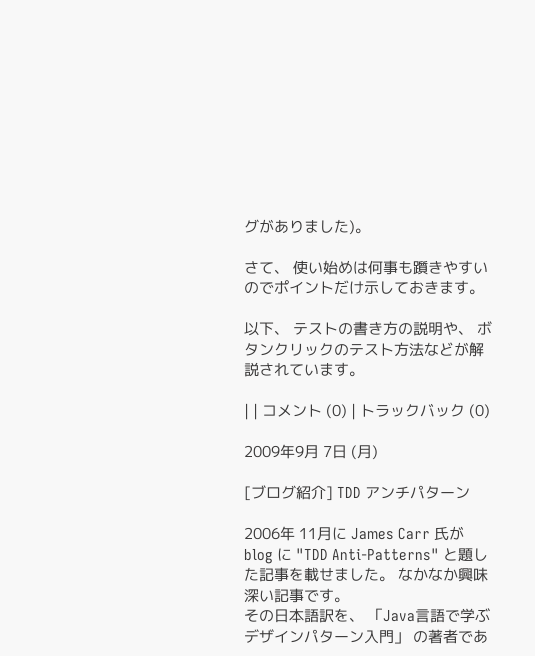グがありました)。

さて、 使い始めは何事も躓きやすいのでポイントだけ示しておきます。

以下、 テストの書き方の説明や、 ボタンクリックのテスト方法などが解説されています。

| | コメント (0) | トラックバック (0)

2009年9月 7日 (月)

[ブログ紹介] TDD アンチパターン

2006年 11月に James Carr 氏が blog に "TDD Anti-Patterns" と題した記事を載せました。 なかなか興味深い記事です。
その日本語訳を、 「Java言語で学ぶデザインパターン入門」 の著者であ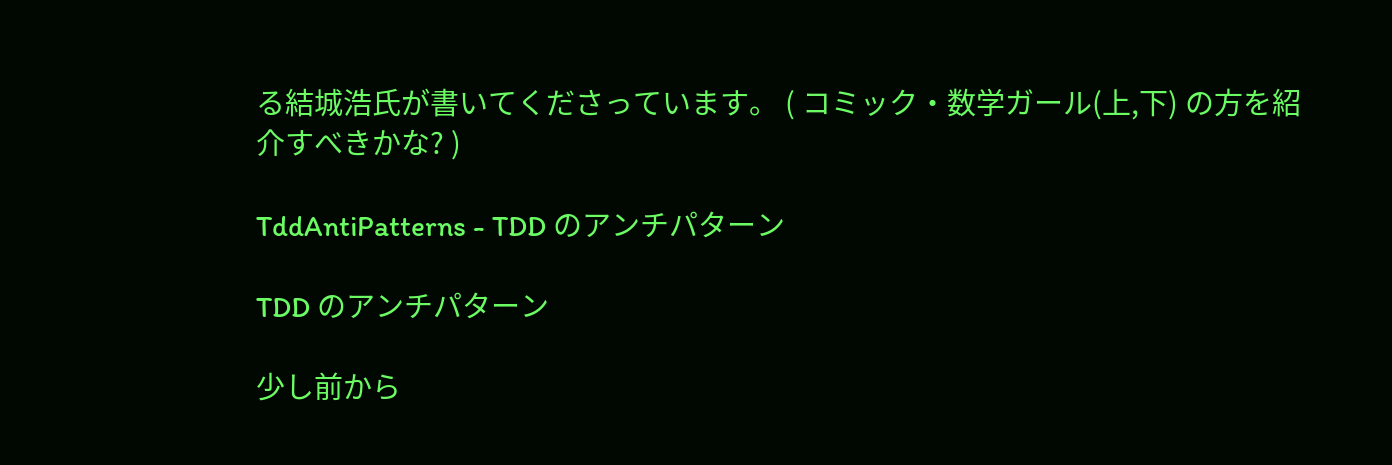る結城浩氏が書いてくださっています。 ( コミック・数学ガール(上,下) の方を紹介すべきかな? )

TddAntiPatterns - TDD のアンチパターン

TDD のアンチパターン

少し前から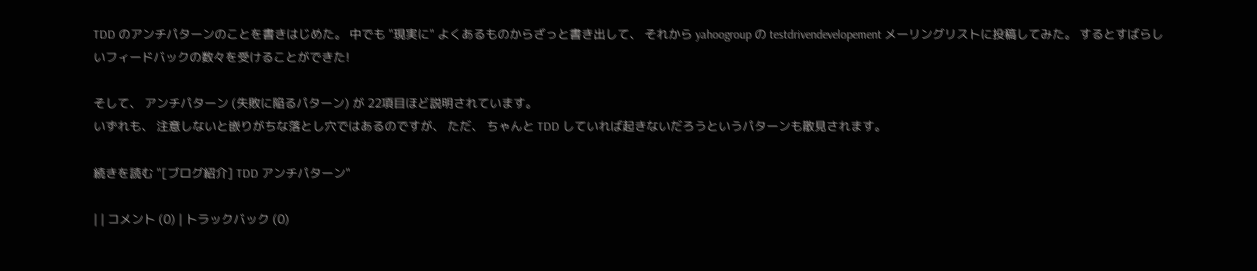TDD のアンチパターンのことを書きはじめた。 中でも "現実に" よくあるものからざっと書き出して、 それから yahoogroup の testdrivendevelopement メーリングリストに投稿してみた。 するとすばらしいフィードバックの数々を受けることができた!

そして、 アンチパターン (失敗に陥るパターン) が 22項目ほど説明されています。
いずれも、 注意しないと嵌りがちな落とし穴ではあるのですが、 ただ、 ちゃんと TDD していれば起きないだろうというパターンも散見されます。

続きを読む "[ブログ紹介] TDD アンチパターン"

| | コメント (0) | トラックバック (0)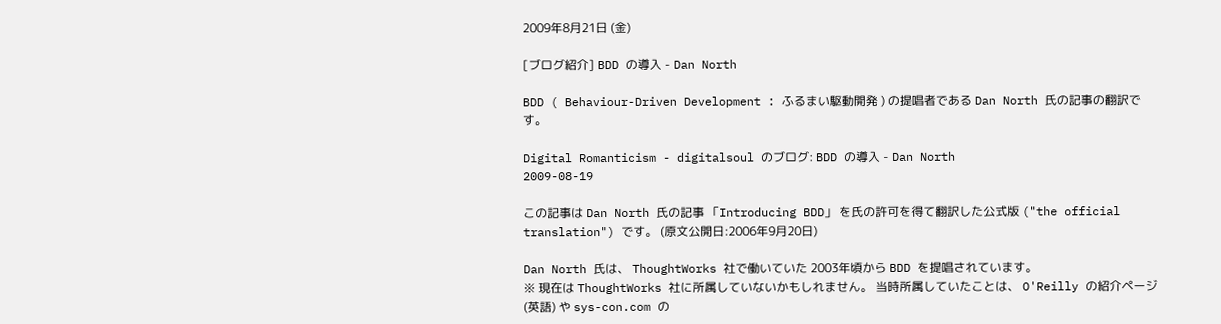2009年8月21日 (金)

[ブログ紹介] BDD の導入 - Dan North

BDD ( Behaviour-Driven Development : ふるまい駆動開発 ) の提唱者である Dan North 氏の記事の翻訳です。

Digital Romanticism - digitalsoul のブログ: BDD の導入 - Dan North
2009-08-19

この記事は Dan North 氏の記事 「Introducing BDD」 を氏の許可を得て翻訳した公式版 ("the official translation") です。 (原文公開日:2006年9月20日)

Dan North 氏は、 ThoughtWorks 社で働いていた 2003年頃から BDD を提唱されています。
※ 現在は ThoughtWorks 社に所属していないかもしれません。 当時所属していたことは、 O'Reilly の紹介ページ(英語) や sys-con.com の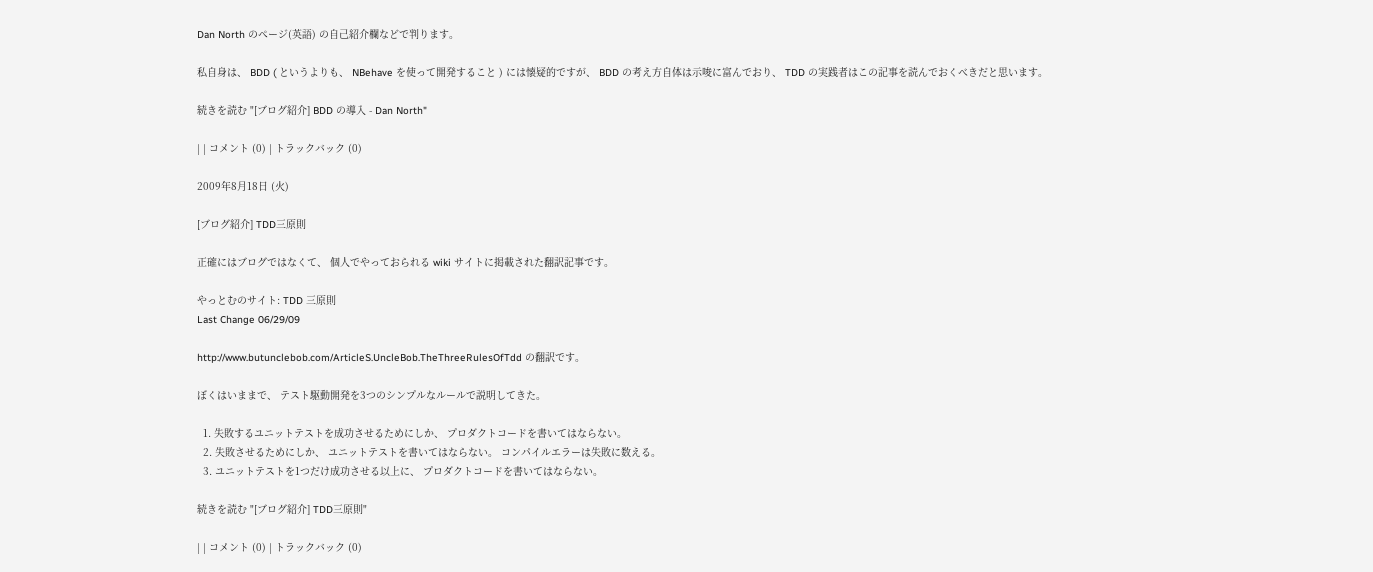Dan North のページ(英語) の自己紹介欄などで判ります。

私自身は、 BDD ( というよりも、 NBehave を使って開発すること ) には懐疑的ですが、 BDD の考え方自体は示唆に富んでおり、 TDD の実践者はこの記事を読んでおくべきだと思います。

続きを読む "[ブログ紹介] BDD の導入 - Dan North"

| | コメント (0) | トラックバック (0)

2009年8月18日 (火)

[ブログ紹介] TDD三原則

正確にはブログではなくて、 個人でやっておられる wiki サイトに掲載された翻訳記事です。

やっとむのサイト: TDD 三原則
Last Change 06/29/09

http://www.butunclebob.com/ArticleS.UncleBob.TheThreeRulesOfTdd の翻訳です。

ぼくはいままで、 テスト駆動開発を3つのシンプルなルールで説明してきた。

  1. 失敗するユニットテストを成功させるためにしか、 プロダクトコードを書いてはならない。
  2. 失敗させるためにしか、 ユニットテストを書いてはならない。 コンパイルエラーは失敗に数える。
  3. ユニットテストを1つだけ成功させる以上に、 プロダクトコードを書いてはならない。

続きを読む "[ブログ紹介] TDD三原則"

| | コメント (0) | トラックバック (0)